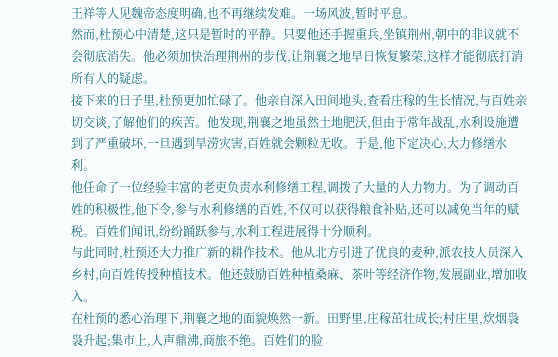王祥等人见魏帝态度明确,也不再继续发难。一场风波,暂时平息。
然而,杜预心中清楚,这只是暂时的平静。只要他还手握重兵,坐镇荆州,朝中的非议就不会彻底消失。他必须加快治理荆州的步伐,让荆襄之地早日恢复繁荣,这样才能彻底打消所有人的疑虑。
接下来的日子里,杜预更加忙碌了。他亲自深入田间地头,查看庄稼的生长情况,与百姓亲切交谈,了解他们的疾苦。他发现,荆襄之地虽然土地肥沃,但由于常年战乱,水利设施遭到了严重破坏,一旦遇到旱涝灾害,百姓就会颗粒无收。于是,他下定决心,大力修缮水利。
他任命了一位经验丰富的老吏负责水利修缮工程,调拨了大量的人力物力。为了调动百姓的积极性,他下令,参与水利修缮的百姓,不仅可以获得粮食补贴,还可以减免当年的赋税。百姓们闻讯,纷纷踊跃参与,水利工程进展得十分顺利。
与此同时,杜预还大力推广新的耕作技术。他从北方引进了优良的麦种,派农技人员深入乡村,向百姓传授种植技术。他还鼓励百姓种植桑麻、茶叶等经济作物,发展副业,增加收入。
在杜预的悉心治理下,荆襄之地的面貌焕然一新。田野里,庄稼茁壮成长;村庄里,炊烟袅袅升起;集市上,人声鼎沸,商旅不绝。百姓们的脸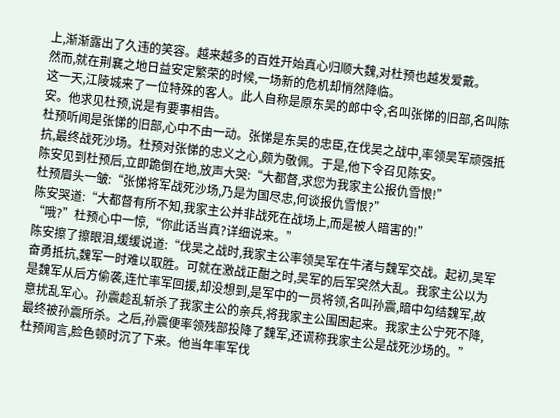上,渐渐露出了久违的笑容。越来越多的百姓开始真心归顺大魏,对杜预也越发爱戴。
然而,就在荆襄之地日益安定繁荣的时候,一场新的危机却悄然降临。
这一天,江陵城来了一位特殊的客人。此人自称是原东吴的郎中令,名叫张悌的旧部,名叫陈安。他求见杜预,说是有要事相告。
杜预听闻是张悌的旧部,心中不由一动。张悌是东吴的忠臣,在伐吴之战中,率领吴军顽强抵抗,最终战死沙场。杜预对张悌的忠义之心,颇为敬佩。于是,他下令召见陈安。
陈安见到杜预后,立即跪倒在地,放声大哭:“大都督,求您为我家主公报仇雪恨!”
杜预眉头一皱:“张悌将军战死沙场,乃是为国尽忠,何谈报仇雪恨?”
陈安哭道:“大都督有所不知,我家主公并非战死在战场上,而是被人暗害的!”
“哦?”杜预心中一惊,“你此话当真?详细说来。”
陈安擦了擦眼泪,缓缓说道:“伐吴之战时,我家主公率领吴军在牛渚与魏军交战。起初,吴军奋勇抵抗,魏军一时难以取胜。可就在激战正酣之时,吴军的后军突然大乱。我家主公以为是魏军从后方偷袭,连忙率军回援,却没想到,是军中的一员将领,名叫孙震,暗中勾结魏军,故意扰乱军心。孙震趁乱斩杀了我家主公的亲兵,将我家主公围困起来。我家主公宁死不降,最终被孙震所杀。之后,孙震便率领残部投降了魏军,还谎称我家主公是战死沙场的。”
杜预闻言,脸色顿时沉了下来。他当年率军伐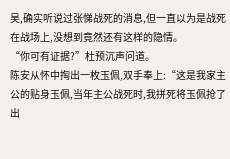吴,确实听说过张悌战死的消息,但一直以为是战死在战场上,没想到竟然还有这样的隐情。
“你可有证据?”杜预沉声问道。
陈安从怀中掏出一枚玉佩,双手奉上:“这是我家主公的贴身玉佩,当年主公战死时,我拼死将玉佩抢了出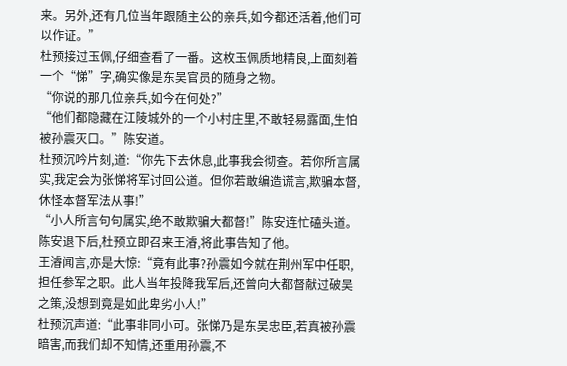来。另外,还有几位当年跟随主公的亲兵,如今都还活着,他们可以作证。”
杜预接过玉佩,仔细查看了一番。这枚玉佩质地精良,上面刻着一个“悌”字,确实像是东吴官员的随身之物。
“你说的那几位亲兵,如今在何处?”
“他们都隐藏在江陵城外的一个小村庄里,不敢轻易露面,生怕被孙震灭口。”陈安道。
杜预沉吟片刻,道:“你先下去休息,此事我会彻查。若你所言属实,我定会为张悌将军讨回公道。但你若敢编造谎言,欺骗本督,休怪本督军法从事!”
“小人所言句句属实,绝不敢欺骗大都督!”陈安连忙磕头道。
陈安退下后,杜预立即召来王濬,将此事告知了他。
王濬闻言,亦是大惊:“竟有此事?孙震如今就在荆州军中任职,担任参军之职。此人当年投降我军后,还曾向大都督献过破吴之策,没想到竟是如此卑劣小人!”
杜预沉声道:“此事非同小可。张悌乃是东吴忠臣,若真被孙震暗害,而我们却不知情,还重用孙震,不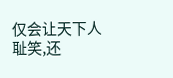仅会让天下人耻笑,还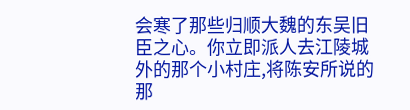会寒了那些归顺大魏的东吴旧臣之心。你立即派人去江陵城外的那个小村庄,将陈安所说的那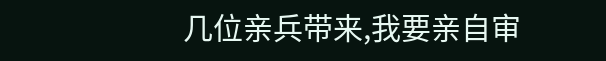几位亲兵带来,我要亲自审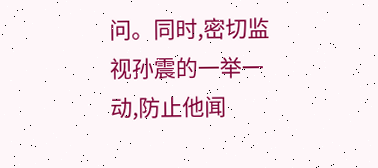问。同时,密切监视孙震的一举一动,防止他闻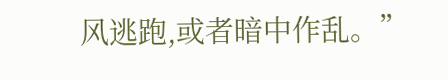风逃跑,或者暗中作乱。”